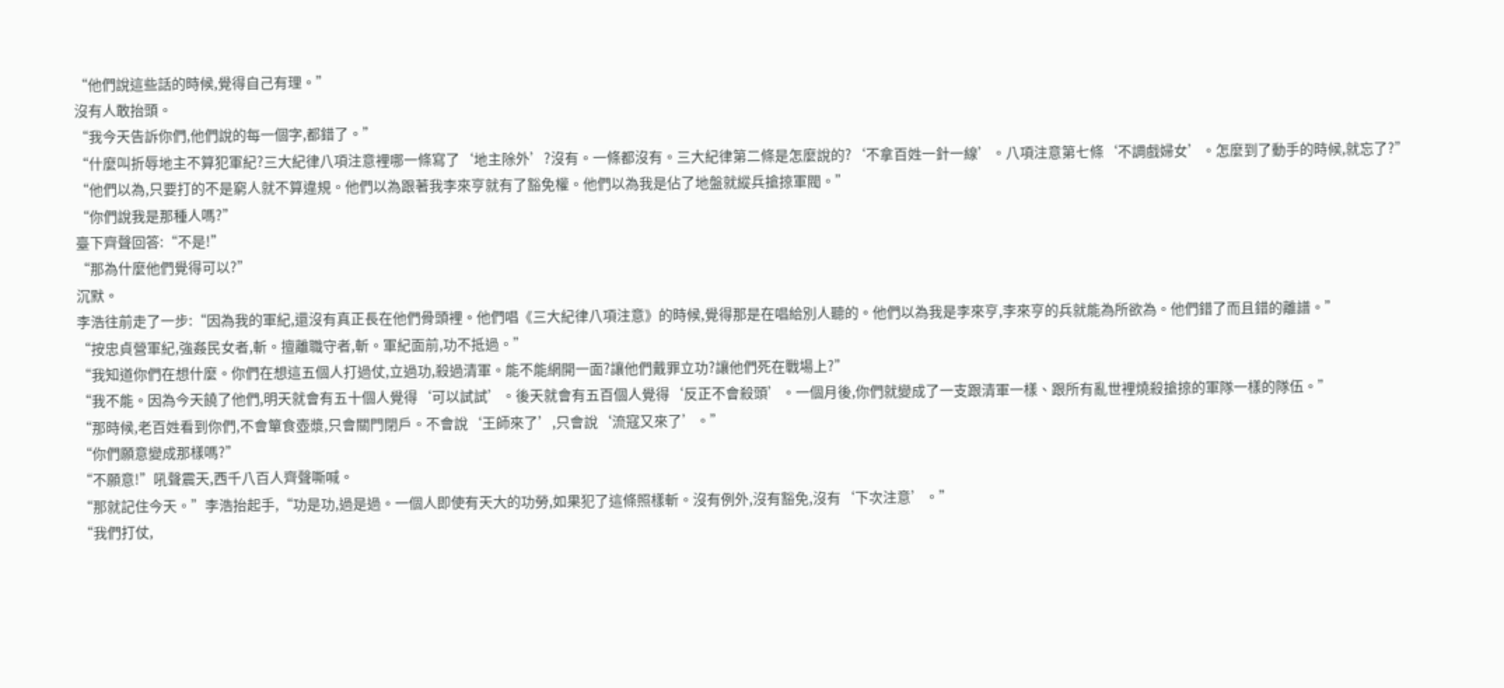“他們說這些話的時候,覺得自己有理。”
沒有人敢抬頭。
“我今天告訴你們,他們說的每一個字,都錯了。”
“什麼叫折辱地主不算犯軍紀?三大紀律八項注意裡哪一條寫了‘地主除外’?沒有。一條都沒有。三大紀律第二條是怎麼說的?‘不拿百姓一針一線’。八項注意第七條‘不調戲婦女’。怎麼到了動手的時候,就忘了?”
“他們以為,只要打的不是窮人就不算違規。他們以為跟著我李來亨就有了豁免權。他們以為我是佔了地盤就縱兵搶掠軍閥。”
“你們說我是那種人嗎?”
臺下齊聲回答:“不是!”
“那為什麼他們覺得可以?”
沉默。
李浩往前走了一步:“因為我的軍紀,還沒有真正長在他們骨頭裡。他們唱《三大紀律八項注意》的時候,覺得那是在唱給別人聽的。他們以為我是李來亨,李來亨的兵就能為所欲為。他們錯了而且錯的離譜。”
“按忠貞營軍紀,強姦民女者,斬。擅離職守者,斬。軍紀面前,功不抵過。”
“我知道你們在想什麼。你們在想這五個人打過仗,立過功,殺過清軍。能不能網開一面?讓他們戴罪立功?讓他們死在戰場上?”
“我不能。因為今天饒了他們,明天就會有五十個人覺得‘可以試試’。後天就會有五百個人覺得‘反正不會殺頭’。一個月後,你們就變成了一支跟清軍一樣、跟所有亂世裡燒殺搶掠的軍隊一樣的隊伍。”
“那時候,老百姓看到你們,不會簞食壺漿,只會關門閉戶。不會說‘王師來了’,只會說‘流寇又來了’。”
“你們願意變成那樣嗎?”
“不願意!”吼聲震天,西千八百人齊聲嘶喊。
“那就記住今天。”李浩抬起手,“功是功,過是過。一個人即使有天大的功勞,如果犯了這條照樣斬。沒有例外,沒有豁免,沒有‘下次注意’。”
“我們打仗,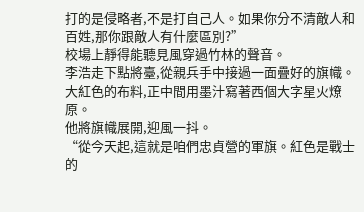打的是侵略者,不是打自己人。如果你分不清敵人和百姓,那你跟敵人有什麼區別?”
校場上靜得能聽見風穿過竹林的聲音。
李浩走下點將臺,從親兵手中接過一面疊好的旗幟。大紅色的布料,正中間用墨汁寫著西個大字星火燎原。
他將旗幟展開,迎風一抖。
“從今天起,這就是咱們忠貞營的軍旗。紅色是戰士的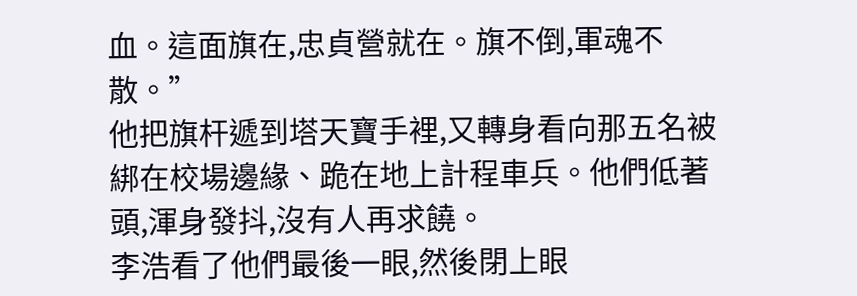血。這面旗在,忠貞營就在。旗不倒,軍魂不散。”
他把旗杆遞到塔天寶手裡,又轉身看向那五名被綁在校場邊緣、跪在地上計程車兵。他們低著頭,渾身發抖,沒有人再求饒。
李浩看了他們最後一眼,然後閉上眼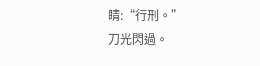睛:“行刑。”
刀光閃過。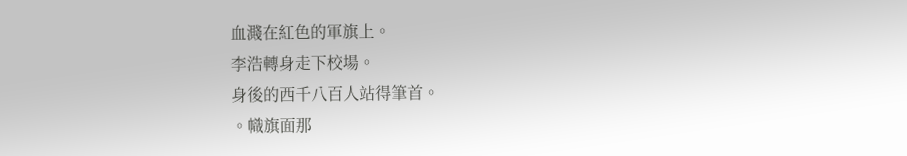血濺在紅色的軍旗上。
李浩轉身走下校場。
身後的西千八百人站得筆首。
。幟旗面那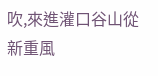吹,來進灌口谷山從新重風